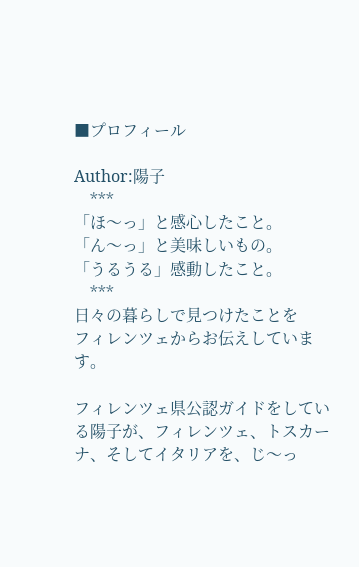■プロフィール

Author:陽子
    ***
「ほ〜っ」と感心したこと。
「ん〜っ」と美味しいもの。
「うるうる」感動したこと。
    ***
日々の暮らしで見つけたことを
フィレンツェからお伝えしています。

フィレンツェ県公認ガイドをしている陽子が、フィレンツェ、トスカーナ、そしてイタリアを、じ〜っ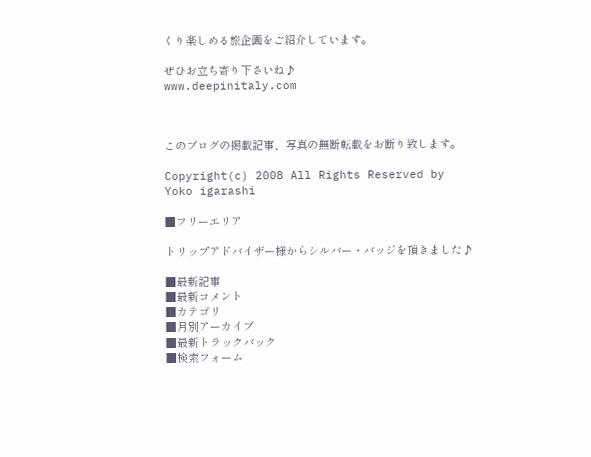くり楽しめる旅企画をご紹介しています。

ぜひお立ち寄り下さいね♪
www.deepinitaly.com



このブログの掲載記事、写真の無断転載をお断り致します。

Copyright(c) 2008 All Rights Reserved by Yoko igarashi

■フリーエリア

トリップアドバイザー様からシルバー・バッジを頂きました♪

■最新記事
■最新コメント
■カテゴリ
■月別アーカイブ
■最新トラックバック
■検索フォーム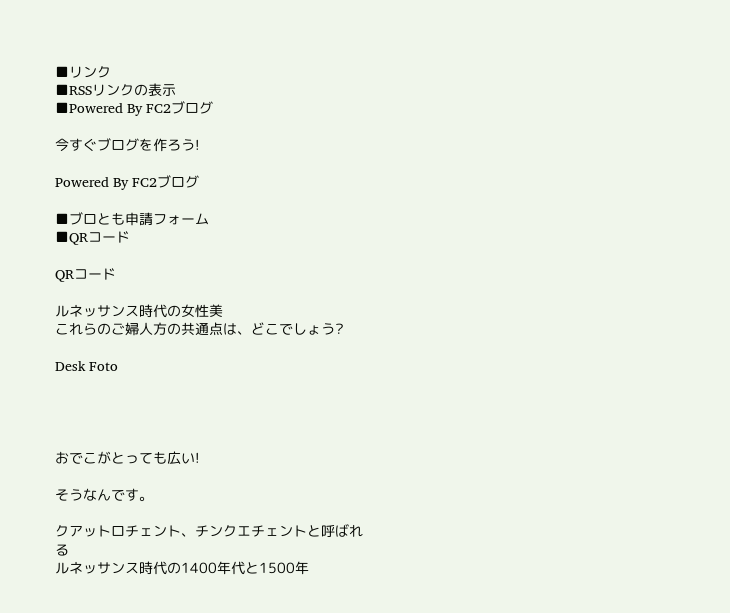■リンク
■RSSリンクの表示
■Powered By FC2ブログ

今すぐブログを作ろう!

Powered By FC2ブログ

■ブロとも申請フォーム
■QRコード

QRコード

ルネッサンス時代の女性美
これらのご婦人方の共通点は、どこでしょう?

Desk Foto




おでこがとっても広い!

そうなんです。

クアットロチェント、チンクエチェントと呼ばれる
ルネッサンス時代の1400年代と1500年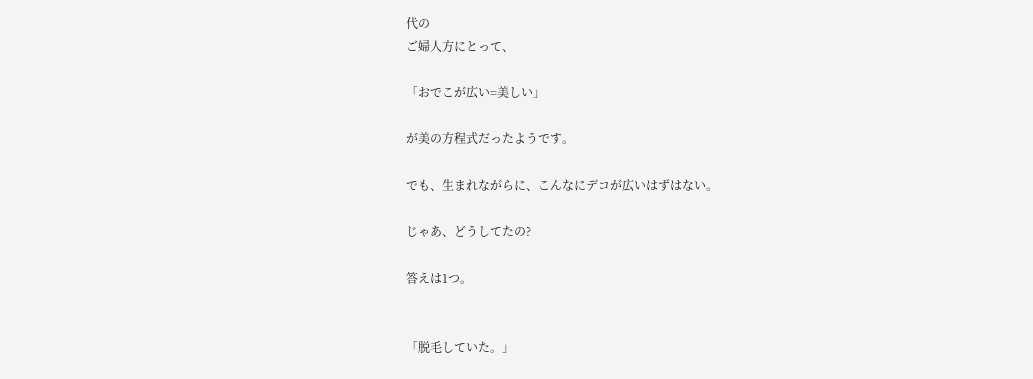代の
ご婦人方にとって、

「おでこが広い=美しい」

が美の方程式だったようです。

でも、生まれながらに、こんなにデコが広いはずはない。

じゃあ、どうしてたの?

答えは1つ。


「脱毛していた。」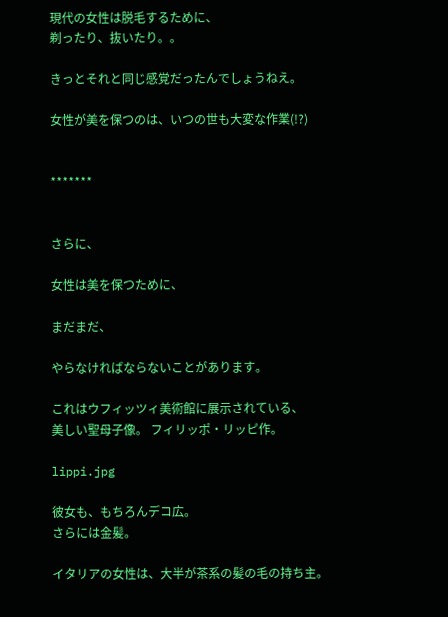現代の女性は脱毛するために、
剃ったり、抜いたり。。

きっとそれと同じ感覚だったんでしょうねえ。

女性が美を保つのは、いつの世も大変な作業(!?)


*******


さらに、

女性は美を保つために、

まだまだ、

やらなければならないことがあります。

これはウフィッツィ美術館に展示されている、
美しい聖母子像。 フィリッポ・リッピ作。

lippi.jpg

彼女も、もちろんデコ広。
さらには金髪。

イタリアの女性は、大半が茶系の髪の毛の持ち主。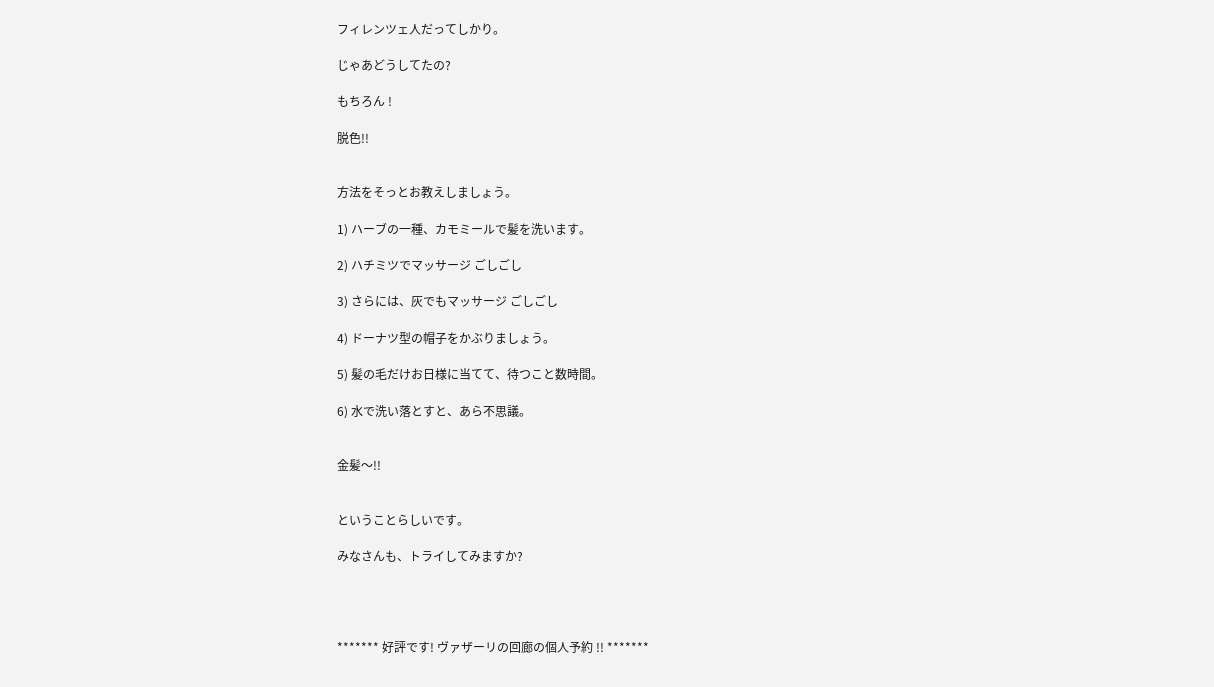フィレンツェ人だってしかり。

じゃあどうしてたの?

もちろん !

脱色!!


方法をそっとお教えしましょう。

1) ハーブの一種、カモミールで髪を洗います。

2) ハチミツでマッサージ ごしごし

3) さらには、灰でもマッサージ ごしごし

4) ドーナツ型の帽子をかぶりましょう。

5) 髪の毛だけお日様に当てて、待つこと数時間。

6) 水で洗い落とすと、あら不思議。


金髪〜!!


ということらしいです。

みなさんも、トライしてみますか?




******* 好評です! ヴァザーリの回廊の個人予約 !! *******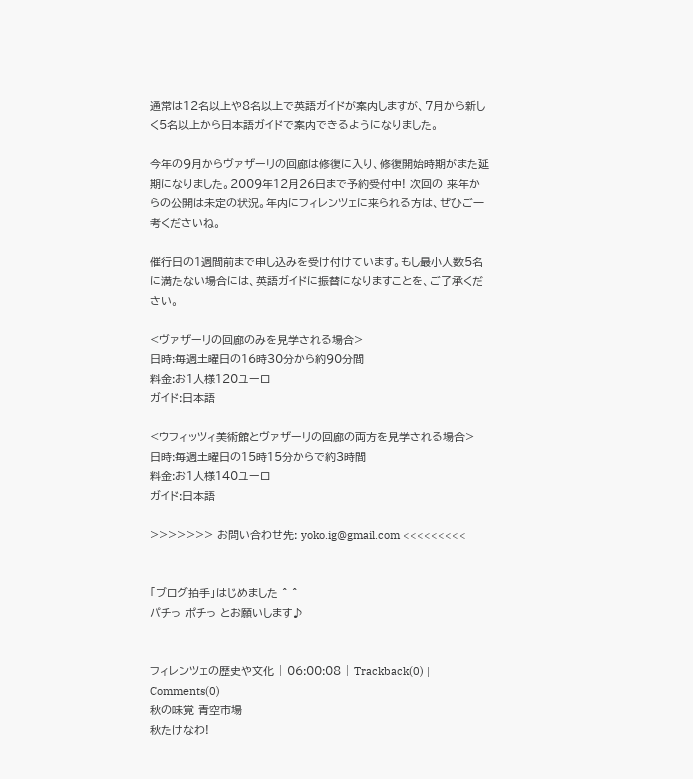通常は12名以上や8名以上で英語ガイドが案内しますが、7月から新しく5名以上から日本語ガイドで案内できるようになりました。

今年の9月からヴァザーリの回廊は修復に入り、修復開始時期がまた延期になりました。2009年12月26日まで予約受付中! 次回の 来年からの公開は未定の状況。年内にフィレンツェに来られる方は、ぜひご一考くださいね。

催行日の1週間前まで申し込みを受け付けています。もし最小人数5名に満たない場合には、英語ガイドに振替になりますことを、ご了承ください。

<ヴァザーリの回廊のみを見学される場合>
日時:毎週土曜日の16時30分から約90分間
料金:お1人様120ユーロ
ガイド:日本語

<ウフィッツィ美術館とヴァザーリの回廊の両方を見学される場合>
日時:毎週土曜日の15時15分からで約3時間
料金:お1人様140ユーロ
ガイド:日本語

>>>>>>> お問い合わせ先: yoko.ig@gmail.com <<<<<<<<<


「ブログ拍手」はじめました ^ ^
パチっ ポチっ とお願いします♪


フィレンツェの歴史や文化 | 06:00:08 | Trackback(0) | Comments(0)
秋の味覚 青空市場
秋たけなわ!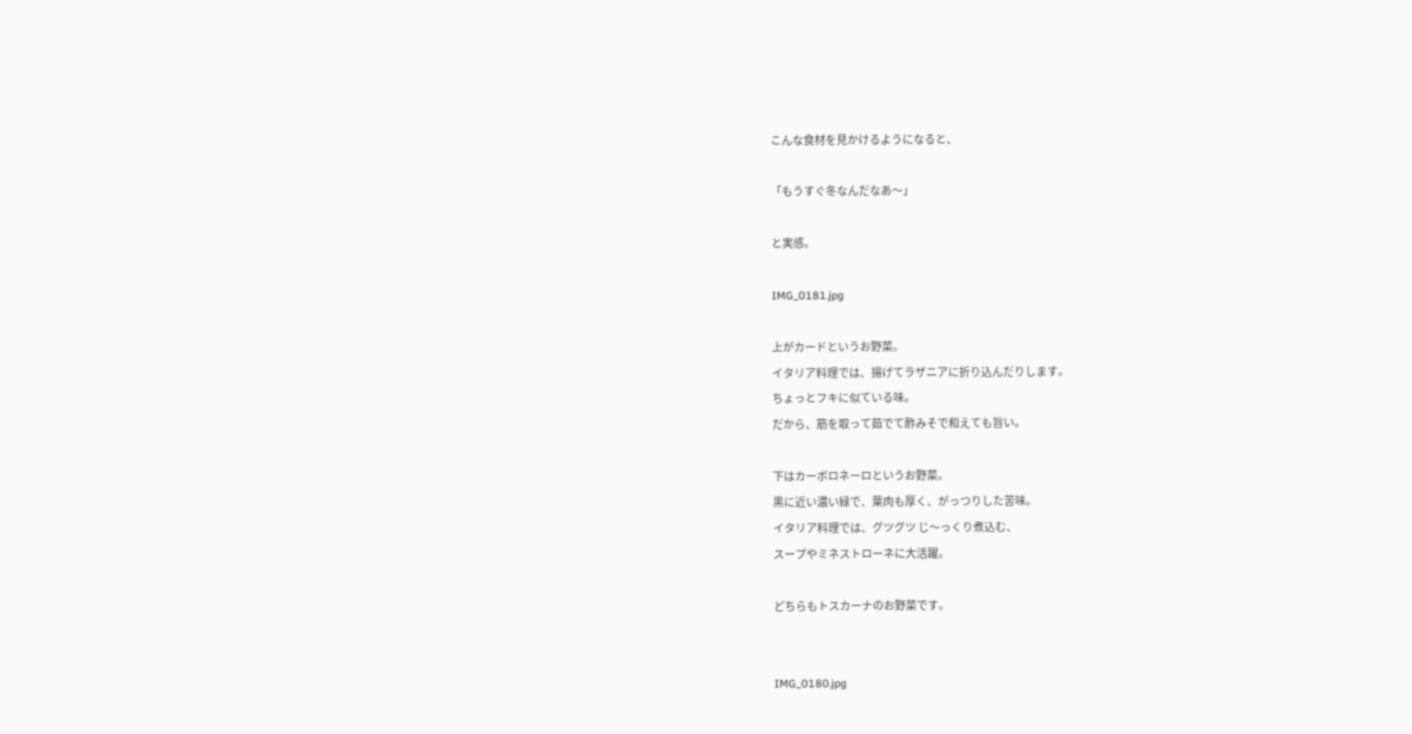こんな食材を見かけるようになると、

「もうすぐ冬なんだなあ〜」

と実感。

IMG_0181.jpg

上がカードというお野菜。
イタリア料理では、揚げてラザニアに折り込んだりします。
ちょっとフキに似ている味。
だから、筋を取って茹でて酢みそで和えても旨い。

下はカーボロネーロというお野菜。
黒に近い濃い緑で、葉肉も厚く、がっつりした苦味。
イタリア料理では、グツグツ じ〜っくり煮込む、
スープやミネストローネに大活躍。

どちらもトスカーナのお野菜です。


IMG_0180.jpg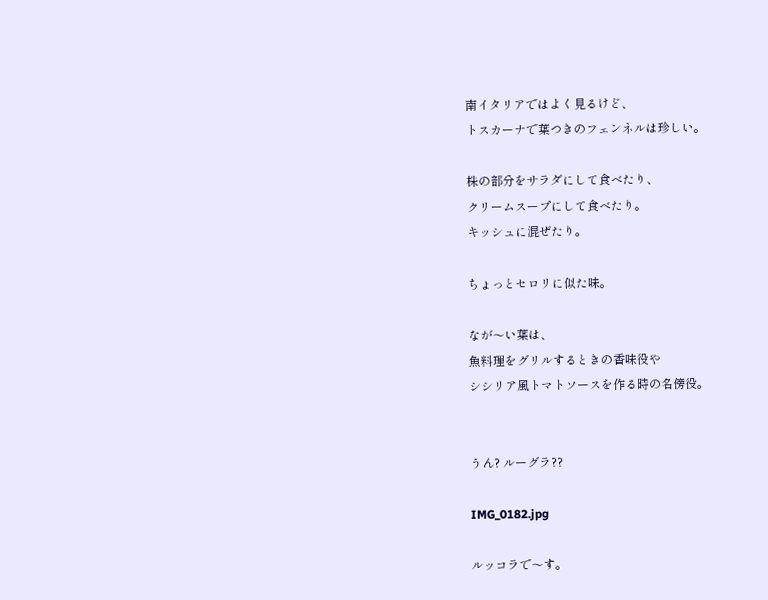南イタリアではよく見るけど、
トスカーナで葉つきのフェンネルは珍しい。

株の部分をサラダにして食べたり、
クリームスープにして食べたり。
キッシュに混ぜたり。

ちょっとセロリに似た味。

なが〜い葉は、
魚料理をグリルするときの香味役や
シシリア風トマトソースを作る時の名傍役。


うん? ルーグラ??

IMG_0182.jpg

ルッコラで〜す。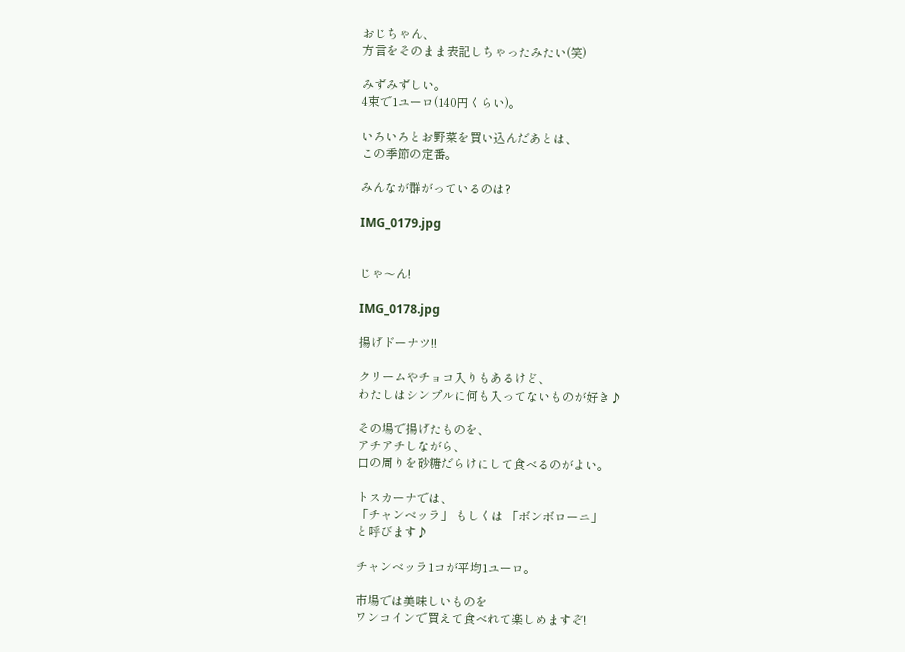おじちゃん、
方言をそのまま表記しちゃったみたい(笑)

みずみずしい。
4束で1ユーロ(140円くらい)。

いろいろとお野菜を買い込んだあとは、
この季節の定番。

みんなが群がっているのは?

IMG_0179.jpg


じゃ〜ん!

IMG_0178.jpg

揚げドーナツ!!

クリームやチョコ入りもあるけど、
わたしはシンプルに何も入ってないものが好き♪

その場で揚げたものを、
アチアチしながら、
口の周りを砂糖だらけにして食べるのがよい。

トスカーナでは、
「チャンベッラ」 もしくは 「ボンボローニ」
と呼びます♪

チャンベッラ1コが平均1ユーロ。

市場では美味しいものを
ワンコインで買えて食べれて楽しめますぞ!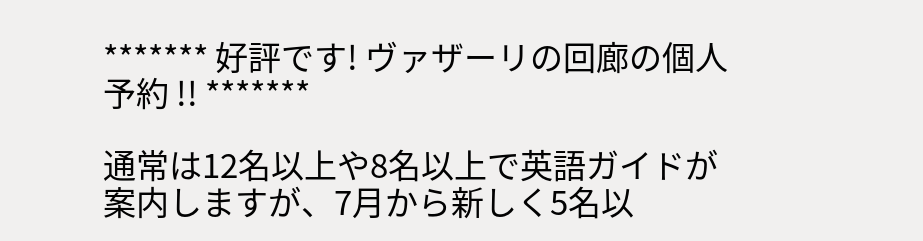******* 好評です! ヴァザーリの回廊の個人予約 !! *******

通常は12名以上や8名以上で英語ガイドが案内しますが、7月から新しく5名以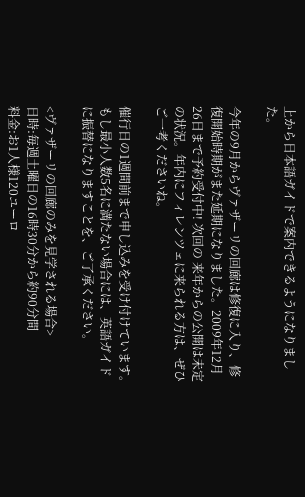上から日本語ガイドで案内できるようになりました。

今年の9月からヴァザーリの回廊は修復に入り、修復開始時期がまた延期になりました。2009年12月26日まで予約受付中! 次回の 来年からの公開は未定の状況。年内にフィレンツェに来られる方は、ぜひご一考くださいね。

催行日の1週間前まで申し込みを受け付けています。もし最小人数5名に満たない場合には、英語ガイドに振替になりますことを、ご了承ください。

<ヴァザーリの回廊のみを見学される場合>
日時:毎週土曜日の16時30分から約90分間
料金:お1人様120ユーロ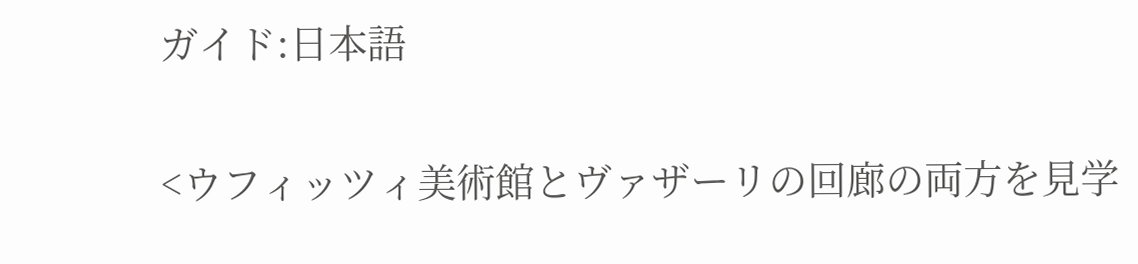ガイド:日本語

<ウフィッツィ美術館とヴァザーリの回廊の両方を見学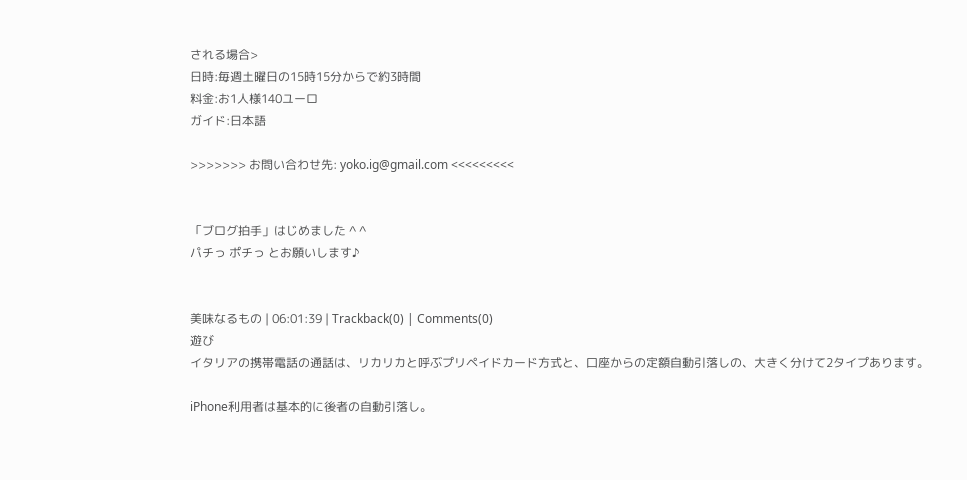される場合>
日時:毎週土曜日の15時15分からで約3時間
料金:お1人様140ユーロ
ガイド:日本語

>>>>>>> お問い合わせ先: yoko.ig@gmail.com <<<<<<<<<


「ブログ拍手」はじめました ^ ^
パチっ ポチっ とお願いします♪


美味なるもの | 06:01:39 | Trackback(0) | Comments(0)
遊び
イタリアの携帯電話の通話は、リカリカと呼ぶプリペイドカード方式と、口座からの定額自動引落しの、大きく分けて2タイプあります。

iPhone利用者は基本的に後者の自動引落し。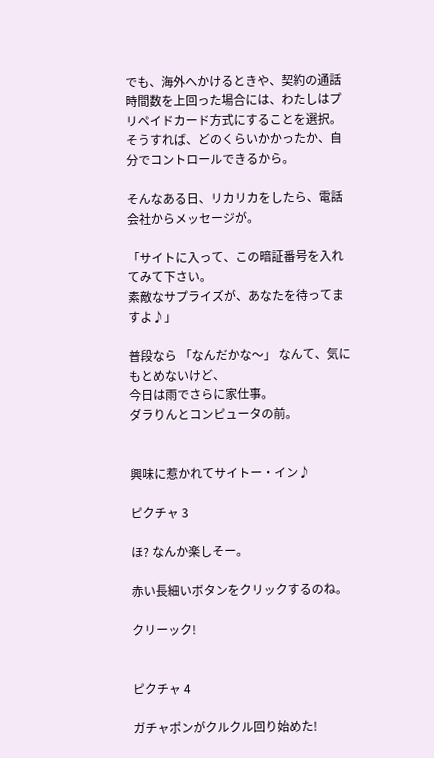でも、海外へかけるときや、契約の通話時間数を上回った場合には、わたしはプリペイドカード方式にすることを選択。 そうすれば、どのくらいかかったか、自分でコントロールできるから。

そんなある日、リカリカをしたら、電話会社からメッセージが。

「サイトに入って、この暗証番号を入れてみて下さい。
素敵なサプライズが、あなたを待ってますよ♪」

普段なら 「なんだかな〜」 なんて、気にもとめないけど、
今日は雨でさらに家仕事。
ダラりんとコンピュータの前。


興味に惹かれてサイトー・イン♪

ピクチャ 3

ほ? なんか楽しそー。

赤い長細いボタンをクリックするのね。

クリーック!


ピクチャ 4

ガチャポンがクルクル回り始めた!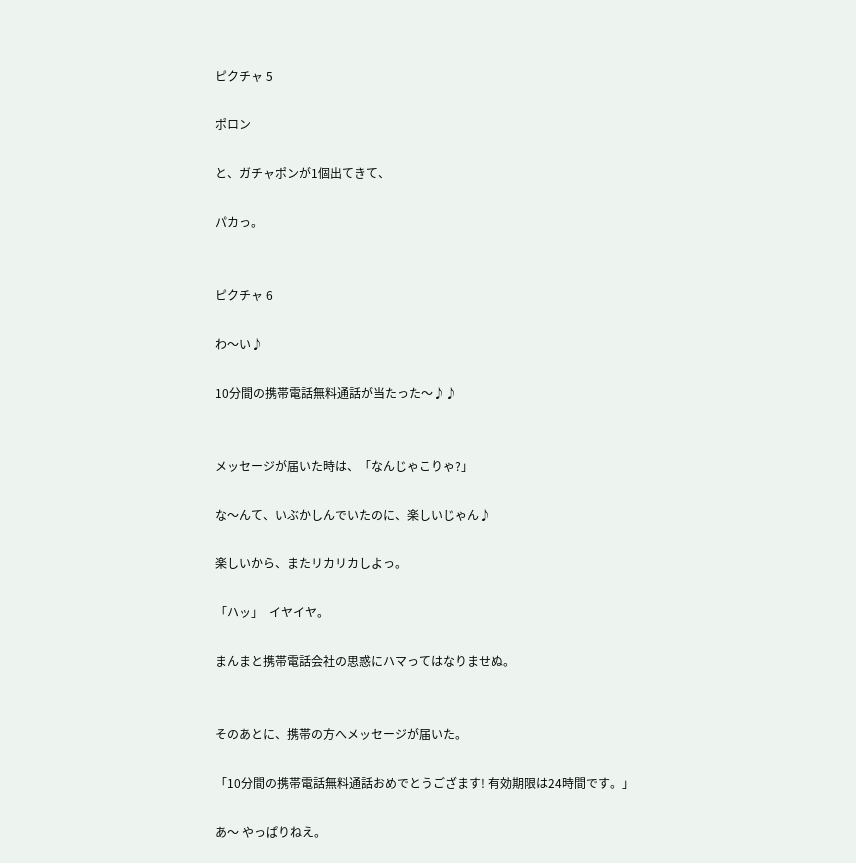ピクチャ 5

ポロン

と、ガチャポンが1個出てきて、

パカっ。


ピクチャ 6

わ〜い♪

10分間の携帯電話無料通話が当たった〜♪♪


メッセージが届いた時は、「なんじゃこりゃ?」

な〜んて、いぶかしんでいたのに、楽しいじゃん♪

楽しいから、またリカリカしよっ。

「ハッ」  イヤイヤ。

まんまと携帯電話会社の思惑にハマってはなりませぬ。


そのあとに、携帯の方へメッセージが届いた。

「10分間の携帯電話無料通話おめでとうござます! 有効期限は24時間です。」

あ〜 やっぱりねえ。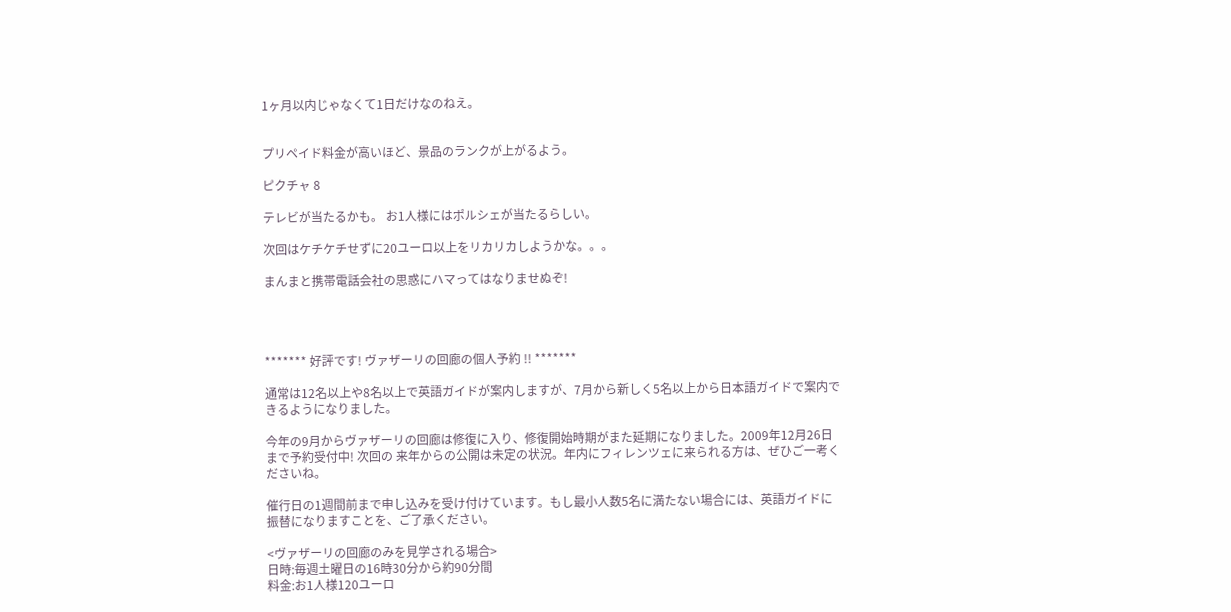1ヶ月以内じゃなくて1日だけなのねえ。


プリペイド料金が高いほど、景品のランクが上がるよう。

ピクチャ 8

テレビが当たるかも。 お1人様にはポルシェが当たるらしい。

次回はケチケチせずに20ユーロ以上をリカリカしようかな。。。

まんまと携帯電話会社の思惑にハマってはなりませぬぞ!




******* 好評です! ヴァザーリの回廊の個人予約 !! *******

通常は12名以上や8名以上で英語ガイドが案内しますが、7月から新しく5名以上から日本語ガイドで案内できるようになりました。

今年の9月からヴァザーリの回廊は修復に入り、修復開始時期がまた延期になりました。2009年12月26日まで予約受付中! 次回の 来年からの公開は未定の状況。年内にフィレンツェに来られる方は、ぜひご一考くださいね。

催行日の1週間前まで申し込みを受け付けています。もし最小人数5名に満たない場合には、英語ガイドに振替になりますことを、ご了承ください。

<ヴァザーリの回廊のみを見学される場合>
日時:毎週土曜日の16時30分から約90分間
料金:お1人様120ユーロ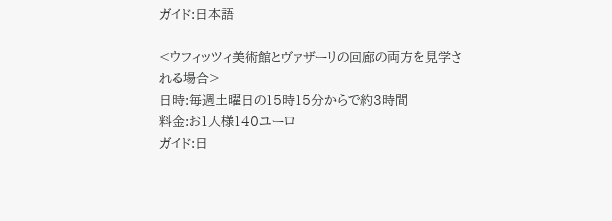ガイド:日本語

<ウフィッツィ美術館とヴァザーリの回廊の両方を見学される場合>
日時:毎週土曜日の15時15分からで約3時間
料金:お1人様140ユーロ
ガイド:日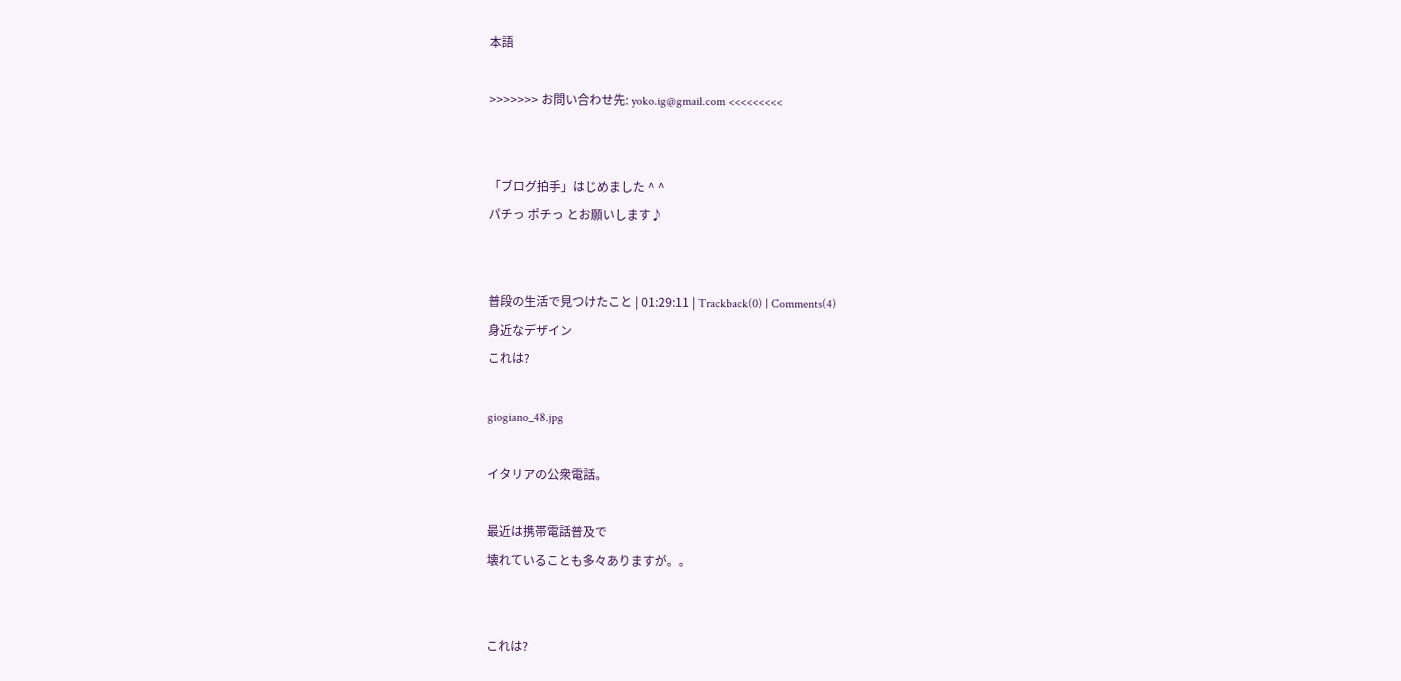本語

>>>>>>> お問い合わせ先: yoko.ig@gmail.com <<<<<<<<<


「ブログ拍手」はじめました ^ ^
パチっ ポチっ とお願いします♪


普段の生活で見つけたこと | 01:29:11 | Trackback(0) | Comments(4)
身近なデザイン
これは?

giogiano_48.jpg

イタリアの公衆電話。

最近は携帯電話普及で
壊れていることも多々ありますが。。


これは?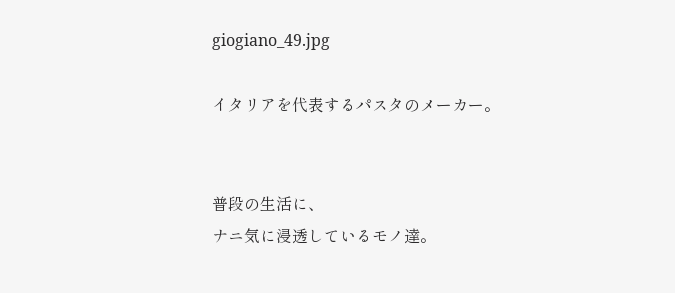giogiano_49.jpg

イタリアを代表するパスタのメーカー。


普段の生活に、
ナニ気に浸透しているモノ達。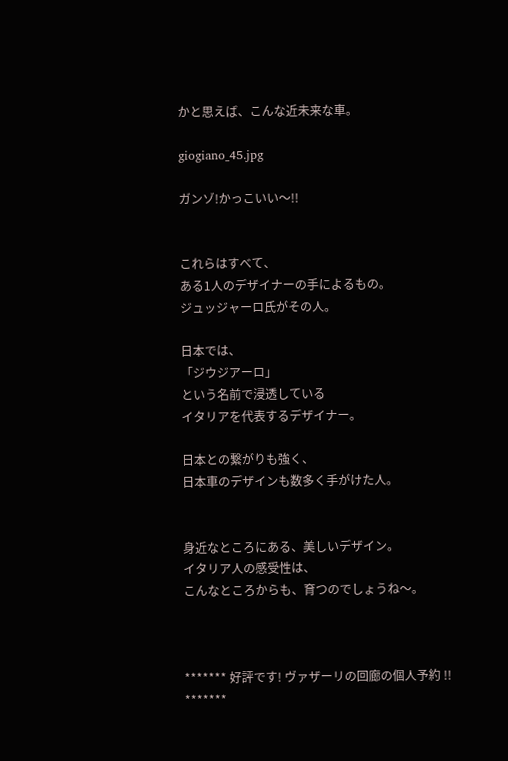かと思えば、こんな近未来な車。

giogiano_45.jpg

ガンゾ!かっこいい〜!!


これらはすべて、
ある1人のデザイナーの手によるもの。
ジュッジャーロ氏がその人。

日本では、
「ジウジアーロ」
という名前で浸透している
イタリアを代表するデザイナー。

日本との繋がりも強く、
日本車のデザインも数多く手がけた人。


身近なところにある、美しいデザイン。
イタリア人の感受性は、
こんなところからも、育つのでしょうね〜。



******* 好評です! ヴァザーリの回廊の個人予約 !! *******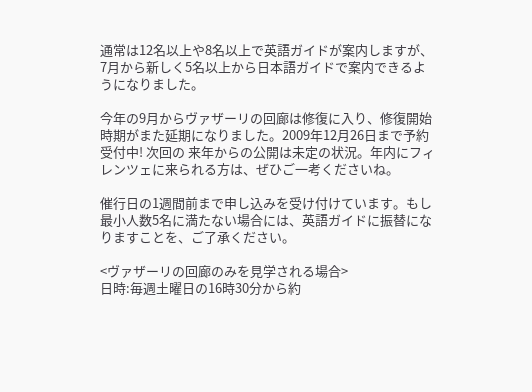通常は12名以上や8名以上で英語ガイドが案内しますが、7月から新しく5名以上から日本語ガイドで案内できるようになりました。

今年の9月からヴァザーリの回廊は修復に入り、修復開始時期がまた延期になりました。2009年12月26日まで予約受付中! 次回の 来年からの公開は未定の状況。年内にフィレンツェに来られる方は、ぜひご一考くださいね。

催行日の1週間前まで申し込みを受け付けています。もし最小人数5名に満たない場合には、英語ガイドに振替になりますことを、ご了承ください。

<ヴァザーリの回廊のみを見学される場合>
日時:毎週土曜日の16時30分から約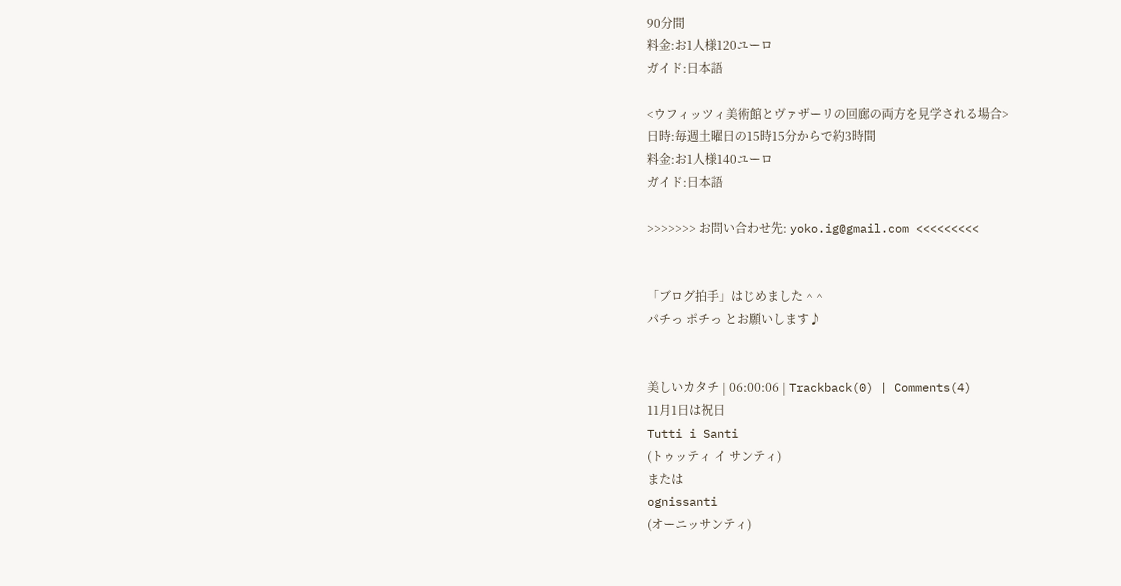90分間
料金:お1人様120ユーロ
ガイド:日本語

<ウフィッツィ美術館とヴァザーリの回廊の両方を見学される場合>
日時:毎週土曜日の15時15分からで約3時間
料金:お1人様140ユーロ
ガイド:日本語

>>>>>>> お問い合わせ先: yoko.ig@gmail.com <<<<<<<<<


「ブログ拍手」はじめました ^ ^
パチっ ポチっ とお願いします♪


美しいカタチ | 06:00:06 | Trackback(0) | Comments(4)
11月1日は祝日
Tutti i Santi
(トゥッティ イ サンティ)
または
ognissanti
(オーニッサンティ)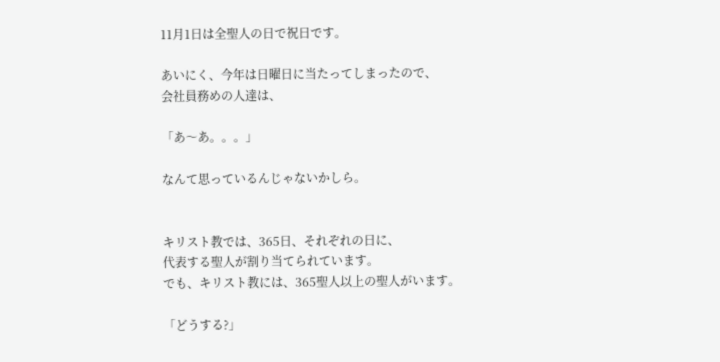11月1日は全聖人の日で祝日です。

あいにく、今年は日曜日に当たってしまったので、
会社員務めの人達は、

「あ〜あ。。。」

なんて思っているんじゃないかしら。


キリスト教では、365日、それぞれの日に、
代表する聖人が割り当てられています。
でも、キリスト教には、365聖人以上の聖人がいます。

「どうする?」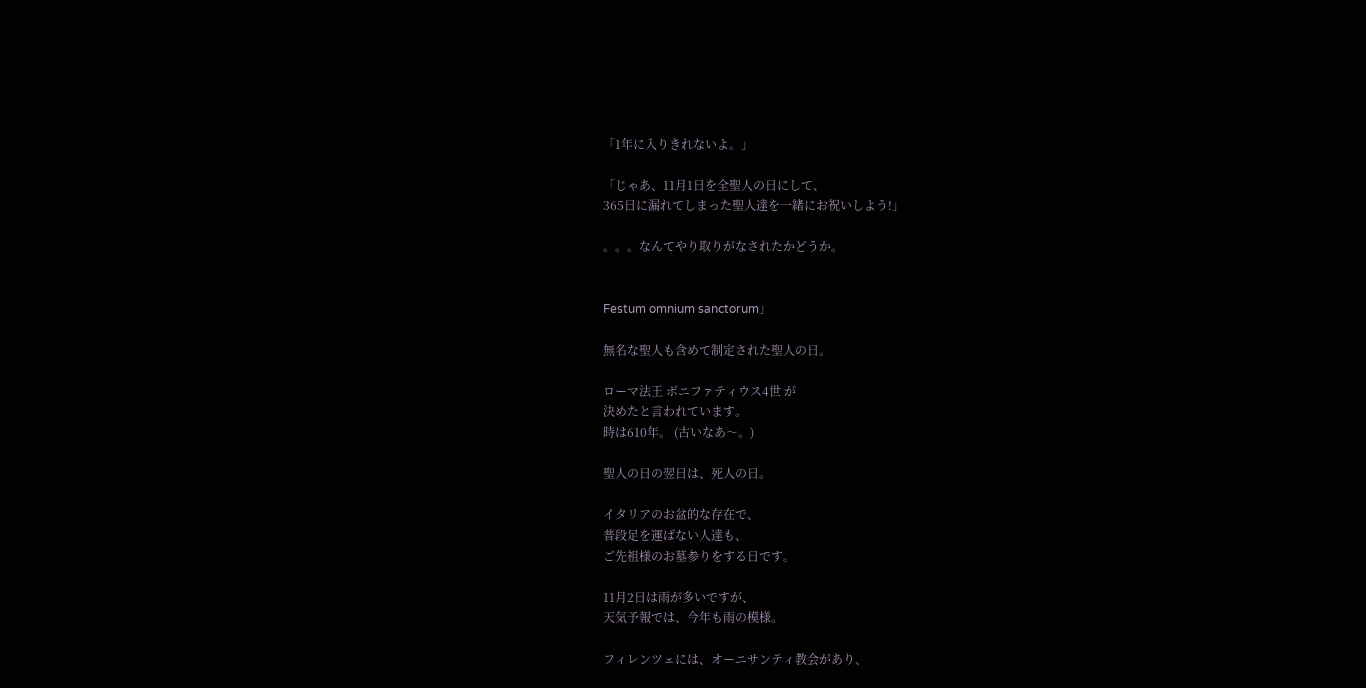「1年に入りきれないよ。」

「じゃあ、11月1日を全聖人の日にして、
365日に漏れてしまった聖人達を一緒にお祝いしよう!」

。。。なんてやり取りがなされたかどうか。


Festum omnium sanctorum」

無名な聖人も含めて制定された聖人の日。

ローマ法王 ボニファティウス4世 が
決めたと言われています。
時は610年。 (古いなあ〜。)

聖人の日の翌日は、死人の日。

イタリアのお盆的な存在で、
普段足を運ばない人達も、
ご先祖様のお墓参りをする日です。

11月2日は雨が多いですが、
天気予報では、今年も雨の模様。

フィレンツェには、オーニサンティ教会があり、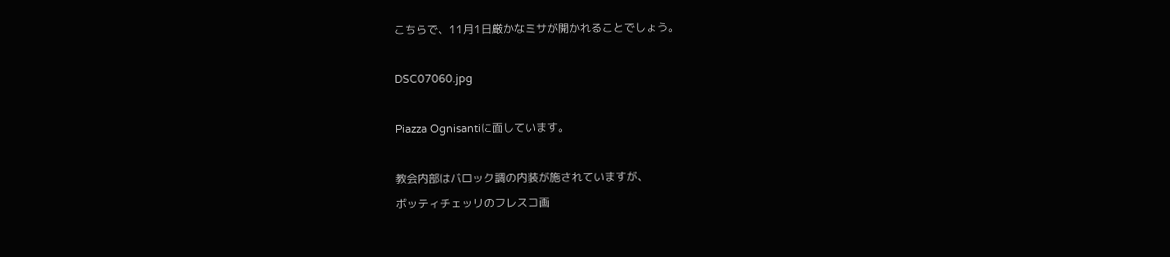こちらで、11月1日厳かなミサが開かれることでしょう。

DSC07060.jpg

Piazza Ognisantiに面しています。

教会内部はバロック調の内装が施されていますが、
ボッティチェッリのフレスコ画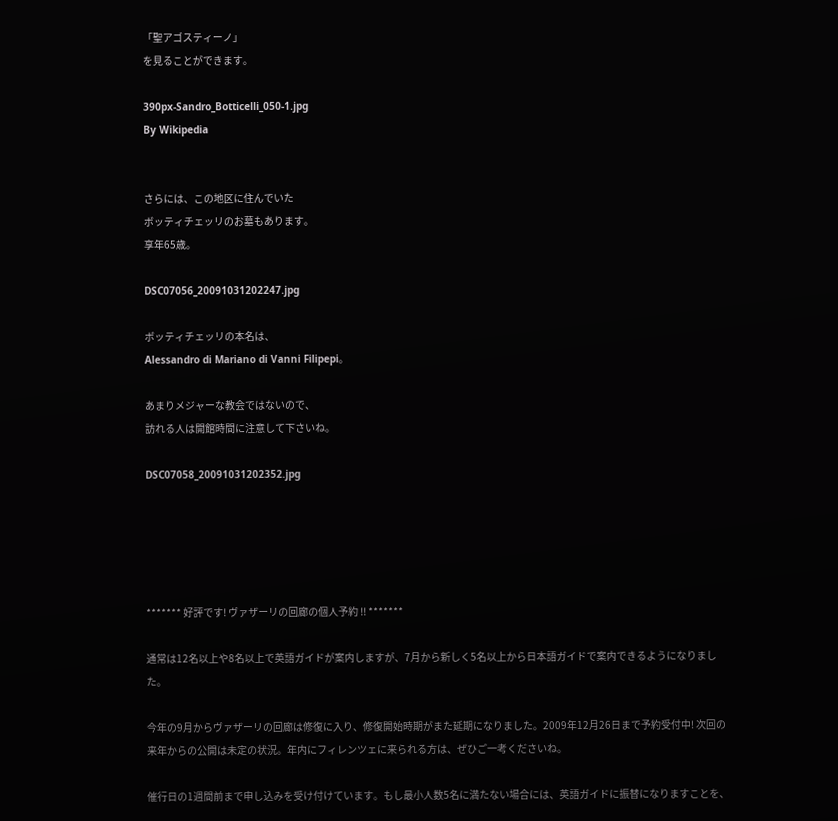「聖アゴスティーノ」
を見ることができます。

390px-Sandro_Botticelli_050-1.jpg
By Wikipedia


さらには、この地区に住んでいた
ボッティチェッリのお墓もあります。
享年65歳。

DSC07056_20091031202247.jpg

ボッティチェッリの本名は、
Alessandro di Mariano di Vanni Filipepi。

あまりメジャーな教会ではないので、
訪れる人は開館時間に注意して下さいね。

DSC07058_20091031202352.jpg





******* 好評です! ヴァザーリの回廊の個人予約 !! *******

通常は12名以上や8名以上で英語ガイドが案内しますが、7月から新しく5名以上から日本語ガイドで案内できるようになりました。

今年の9月からヴァザーリの回廊は修復に入り、修復開始時期がまた延期になりました。2009年12月26日まで予約受付中! 次回の 来年からの公開は未定の状況。年内にフィレンツェに来られる方は、ぜひご一考くださいね。

催行日の1週間前まで申し込みを受け付けています。もし最小人数5名に満たない場合には、英語ガイドに振替になりますことを、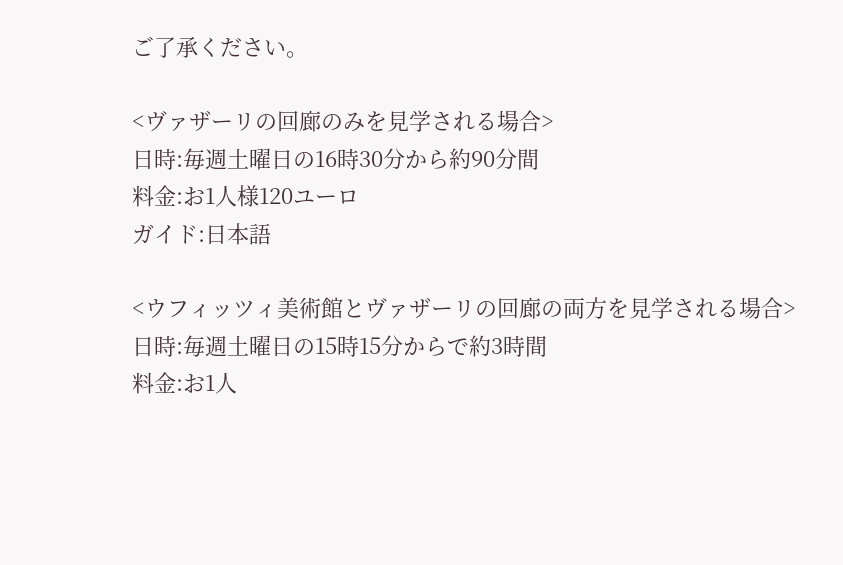ご了承ください。

<ヴァザーリの回廊のみを見学される場合>
日時:毎週土曜日の16時30分から約90分間
料金:お1人様120ユーロ
ガイド:日本語

<ウフィッツィ美術館とヴァザーリの回廊の両方を見学される場合>
日時:毎週土曜日の15時15分からで約3時間
料金:お1人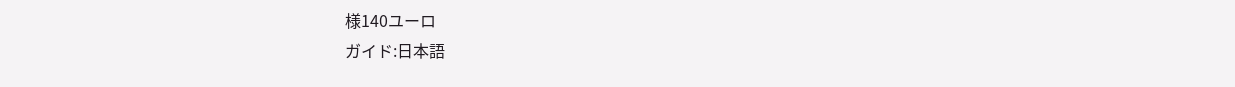様140ユーロ
ガイド:日本語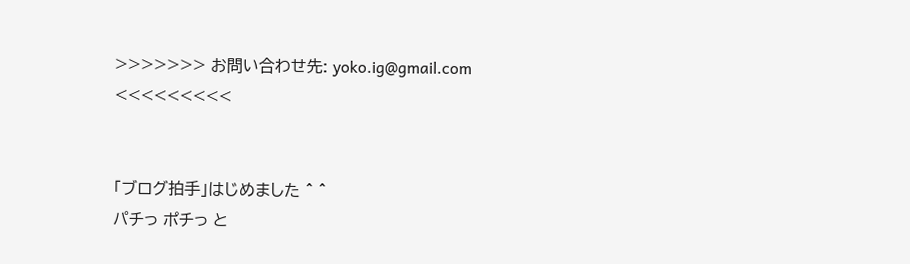>>>>>>> お問い合わせ先: yoko.ig@gmail.com <<<<<<<<<


「ブログ拍手」はじめました ^ ^
パチっ ポチっ と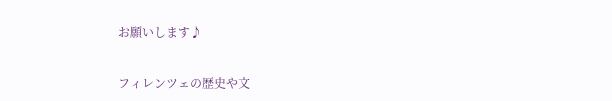お願いします♪


フィレンツェの歴史や文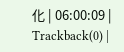化 | 06:00:09 | Trackback(0) |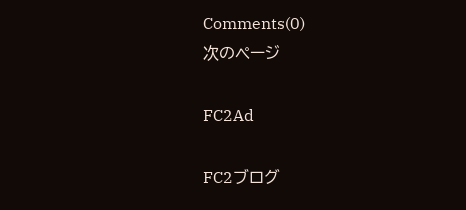Comments(0)
次のページ

FC2Ad

FC2ブログ